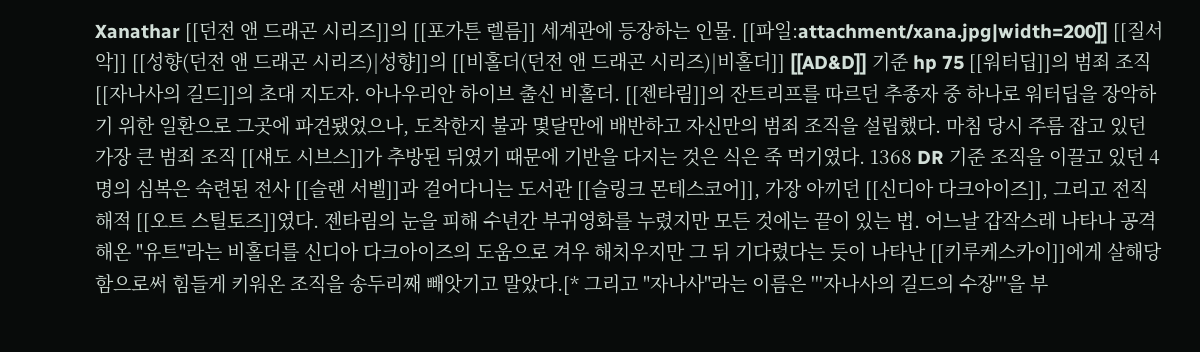Xanathar [[던전 앤 드래곤 시리즈]]의 [[포가튼 렐름]] 세계관에 등장하는 인물. [[파일:attachment/xana.jpg|width=200]] [[질서 악]] [[성향(던전 앤 드래곤 시리즈)|성향]]의 [[비홀더(던전 앤 드래곤 시리즈)|비홀더]] [[AD&D]] 기준 hp 75 [[워터딥]]의 범죄 조직 [[자나사의 길드]]의 초대 지도자. 아나우리안 하이브 출신 비홀더. [[젠타림]]의 잔트리프를 따르던 추종자 중 하나로 워터딥을 장악하기 위한 일환으로 그곳에 파견됐었으나, 도착한지 불과 몇달만에 배반하고 자신만의 범죄 조직을 설립했다. 마침 당시 주름 잡고 있던 가장 큰 범죄 조직 [[섀도 시브스]]가 추방된 뒤였기 때문에 기반을 다지는 것은 식은 죽 먹기였다. 1368 DR 기준 조직을 이끌고 있던 4명의 심복은 숙련된 전사 [[슬랜 서벨]]과 걸어다니는 도서관 [[슬링크 몬테스코어]], 가장 아끼던 [[신디아 다크아이즈]], 그리고 전직 해적 [[오트 스틸토즈]]였다. 젠타림의 눈을 피해 수년간 부귀영화를 누렸지만 모든 것에는 끝이 있는 법. 어느날 갑작스레 나타나 공격해온 "유트"라는 비홀더를 신디아 다크아이즈의 도움으로 겨우 해치우지만 그 뒤 기다렸다는 듯이 나타난 [[키루케스카이]]에게 살해당함으로써 힘들게 키워온 조직을 송두리째 빼앗기고 말았다.[* 그리고 "자나사"라는 이름은 '''자나사의 길드의 수장'''을 부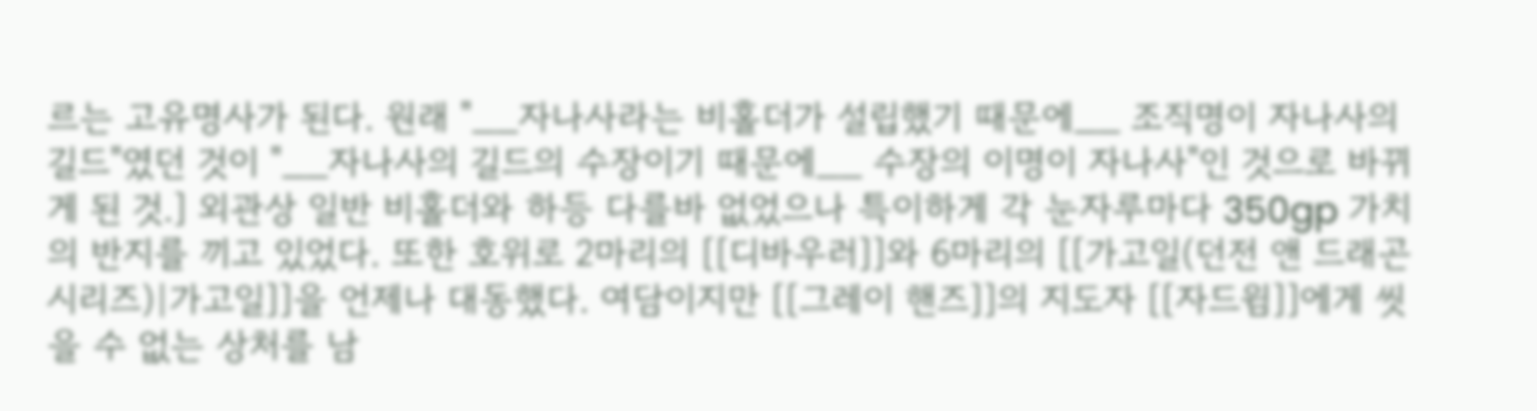르는 고유명사가 된다. 원래 "__자나사라는 비홀더가 설립했기 때문에__ 조직명이 자나사의 길드"였던 것이 "__자나사의 길드의 수장이기 때문에__ 수장의 이명이 자나사"인 것으로 바뀌게 된 것.] 외관상 일반 비홀더와 하등 다를바 없었으나 특이하게 각 눈자루마다 350gp 가치의 반지를 끼고 있었다. 또한 호위로 2마리의 [[디바우러]]와 6마리의 [[가고일(던전 앤 드래곤 시리즈)|가고일]]을 언제나 대동했다. 여담이지만 [[그레이 핸즈]]의 지도자 [[자드윔]]에게 씻을 수 없는 상처를 남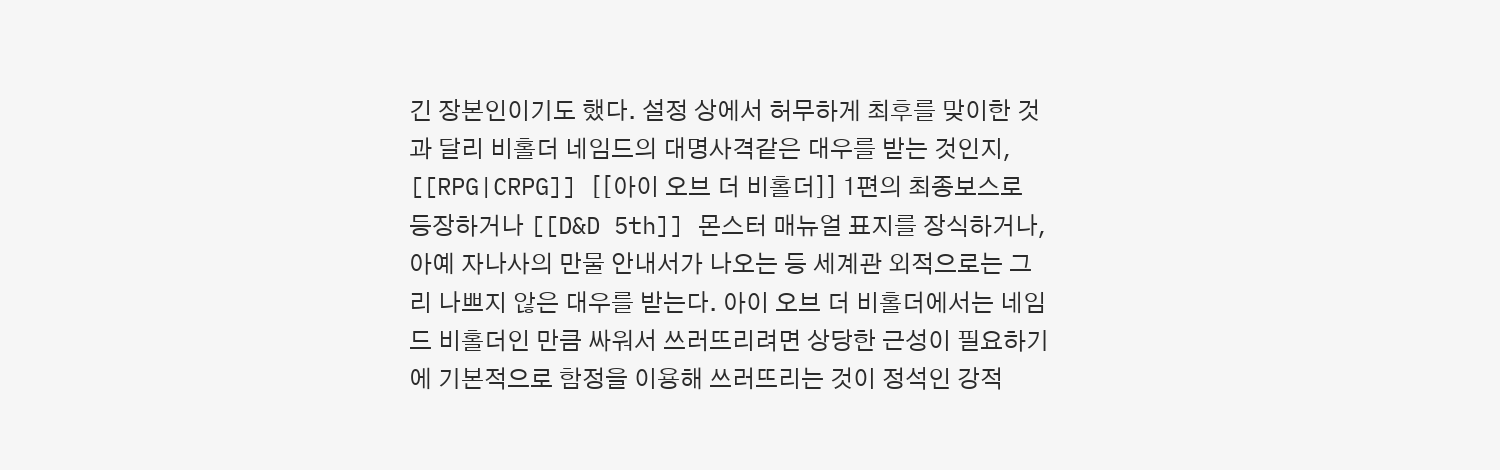긴 장본인이기도 했다. 설정 상에서 허무하게 최후를 맞이한 것과 달리 비홀더 네임드의 대명사격같은 대우를 받는 것인지, [[RPG|CRPG]] [[아이 오브 더 비홀더]] 1편의 최종보스로 등장하거나 [[D&D 5th]] 몬스터 매뉴얼 표지를 장식하거나, 아예 자나사의 만물 안내서가 나오는 등 세계관 외적으로는 그리 나쁘지 않은 대우를 받는다. 아이 오브 더 비홀더에서는 네임드 비홀더인 만큼 싸워서 쓰러뜨리려면 상당한 근성이 필요하기에 기본적으로 함정을 이용해 쓰러뜨리는 것이 정석인 강적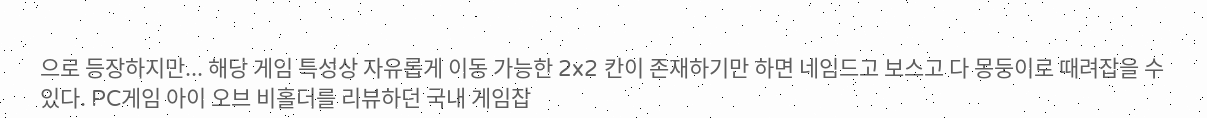으로 등장하지만... 해당 게임 특성상 자유롭게 이동 가능한 2x2 칸이 존재하기만 하면 네임드고 보스고 다 몽둥이로 때려잡을 수 있다. PC게임 아이 오브 비홀더를 리뷰하던 국내 게임잡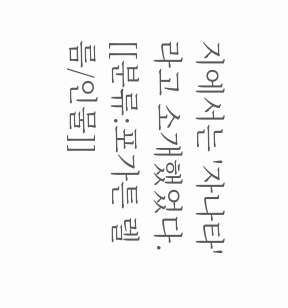지에서는 '자나타' 라고 소개했었다. [[분류:포가튼 렐름/인물]]